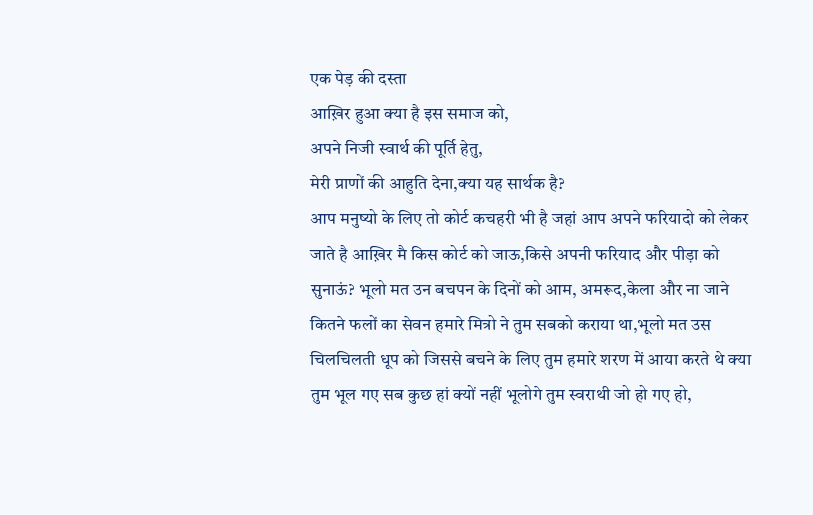एक पेड़ की दस्ता
आख़िर हुआ क्या है इस समाज को,
अपने निजी स्वार्थ की पूर्ति हेतु,
मेरी प्राणों की आहुति देना,क्या यह सार्थक है?
आप मनुष्यो के लिए तो कोर्ट कचहरी भी है जहां आप अपने फरियादो को लेकर जाते है आख़िर मै किस कोर्ट को जाऊ,किसे अपनी फरियाद और पीड़ा को सुनाऊं? भूलो मत उन बचपन के दिनों को आम, अमरूद,केला और ना जाने कितने फलों का सेवन हमारे मित्रो ने तुम सबको कराया था,भूलो मत उस चिलचिलती धूप को जिससे बचने के लिए तुम हमारे शरण में आया करते थे क्या तुम भूल गए सब कुछ हां क्यों नहीं भूलोगे तुम स्वराथी जो हो गए हो,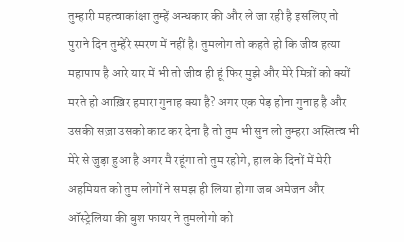तुम्हारी महत्वाकांक्षा तुम्हें अन्धकार की और ले जा रही है इसलिए तो पुराने दिन तुम्हेंरे स्मरण में नहीं है। तुमलोग तो कहते हो कि जीव हत्या महापाप है आरे यार में भी तो जीव ही हूं फिर मुझे और मेरे मित्रों को क्यों मरते हो आख़िर हमारा गुनाह क्या है? अगर एक पेड़ होना गुनाह है और उसकी सज़ा उसको काट कर देना है तो तुम भी सुन लो तुम्हरा अस्तित्व भी मेरे से जुड़ा हुआ है अगर मै रहूंगा तो तुम रहोगे, हाल के दिनों में मेरी अहमियत को तुम लोगों ने समझ ही लिया होगा जब अमेजन और ऑस्ट्रेलिया की बुश फायर ने तुमलोगो को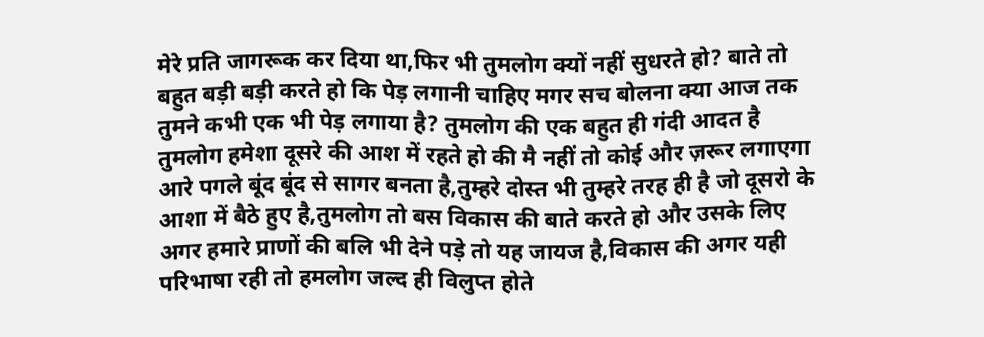मेरे प्रति जागरूक कर दिया था,फिर भी तुमलोग क्यों नहीं सुधरते हो? बाते तो बहुत बड़ी बड़ी करते हो कि पेड़ लगानी चाहिए मगर सच बोलना क्या आज तक तुमने कभी एक भी पेड़ लगाया है? तुमलोग की एक बहुत ही गंदी आदत है तुमलोग हमेशा दूसरे की आश में रहते हो की मै नहीं तो कोई और ज़रूर लगाएगा आरे पगले बूंद बूंद से सागर बनता है,तुम्हरे दोस्त भी तुम्हरे तरह ही है जो दूसरो के आशा में बैठे हुए है,तुमलोग तो बस विकास की बाते करते हो और उसके लिए अगर हमारे प्राणों की बलि भी देने पड़े तो यह जायज है,विकास की अगर यही परिभाषा रही तो हमलोग जल्द ही विलुप्त होते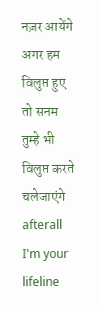नज़र आयेंगे अगर हम विलुप्त हुए तो सनम तुम्हे भी विलुप्त करते चलेजाएंगे afterall I'm your lifeline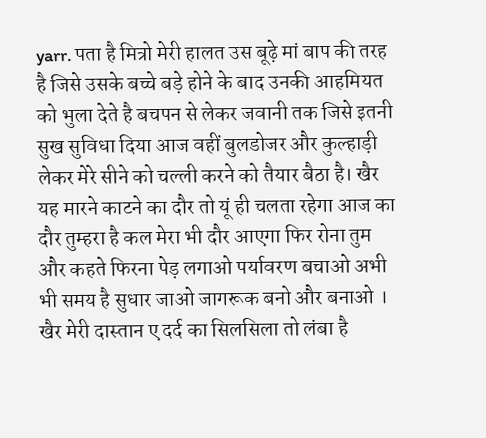yarr. पता है मित्रो मेरी हालत उस बूढ़े मां बाप की तरह है जिसे उसके बच्चे बड़े होने के बाद उनकी आहमियत को भुला देते है बचपन से लेकर जवानी तक जिसे इतनी सुख सुविधा दिया आज वहीं बुलडोजर और कुल्हाड़ी लेकर मेरे सीने को चल्ली करने को तैयार बैठा है। खैर यह मारने काटने का दौर तो यूं ही चलता रहेगा आज का दौर तुम्हरा है कल मेरा भी दौर आएगा फिर रोना तुम और कहते फिरना पेड़ लगाओ पर्यावरण बचाओ अभी भी समय है सुधार जाओ जागरूक बनो और बनाओ । खैर मेरी दास्तान ए दर्द का सिलसिला तो लंबा है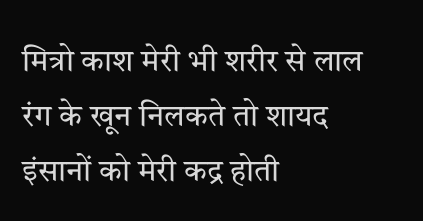मित्रो काश मेरी भी शरीर से लाल रंग के खून निलकते तो शायद इंसानों को मेरी कद्र होती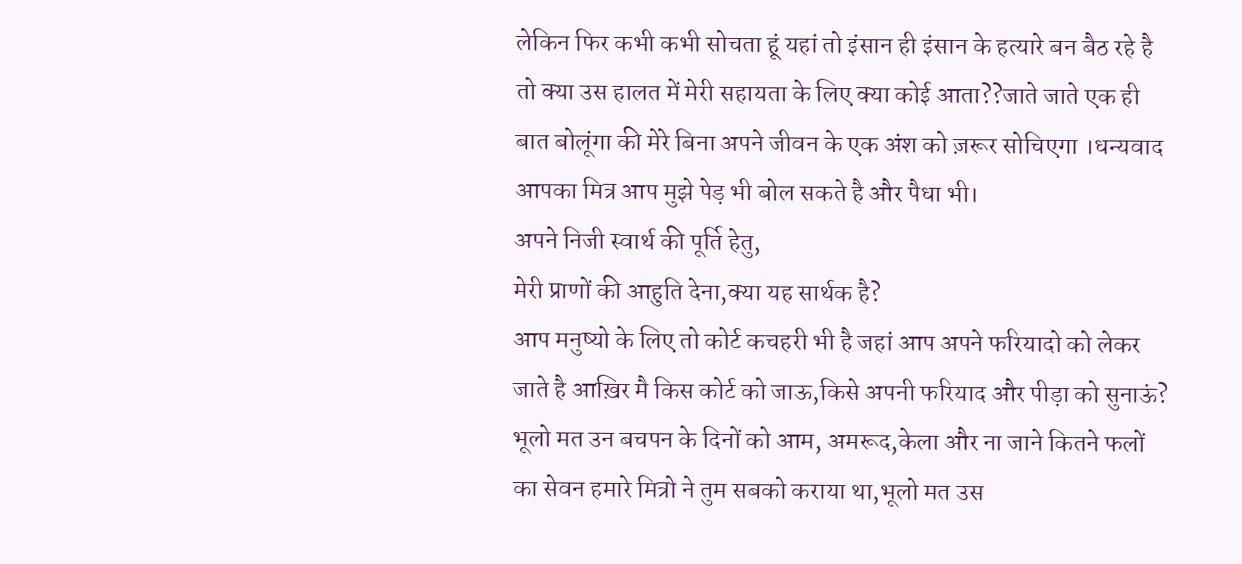लेकिन फिर कभी कभी सोचता हूं यहां तो इंसान ही इंसान के हत्यारे बन बैठ रहे है तो क्या उस हालत में मेरी सहायता के लिए क्या कोई आता??जाते जाते एक ही बात बोलूंगा की मेरे बिना अपने जीवन के एक अंश को ज़रूर सोचिएगा ।धन्यवाद आपका मित्र आप मुझे पेड़ भी बोल सकते है और पैधा भी।
अपने निजी स्वार्थ की पूर्ति हेतु,
मेरी प्राणों की आहुति देना,क्या यह सार्थक है?
आप मनुष्यो के लिए तो कोर्ट कचहरी भी है जहां आप अपने फरियादो को लेकर जाते है आख़िर मै किस कोर्ट को जाऊ,किसे अपनी फरियाद और पीड़ा को सुनाऊं? भूलो मत उन बचपन के दिनों को आम, अमरूद,केला और ना जाने कितने फलों का सेवन हमारे मित्रो ने तुम सबको कराया था,भूलो मत उस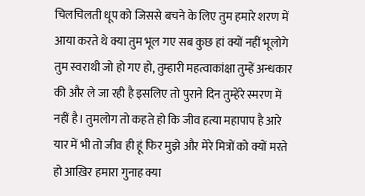चिलचिलती धूप को जिससे बचने के लिए तुम हमारे शरण में आया करते थे क्या तुम भूल गए सब कुछ हां क्यों नहीं भूलोगे तुम स्वराथी जो हो गए हो, तुम्हारी महत्वाकांक्षा तुम्हें अन्धकार की और ले जा रही है इसलिए तो पुराने दिन तुम्हेंरे स्मरण में नहीं है। तुमलोग तो कहते हो कि जीव हत्या महापाप है आरे यार में भी तो जीव ही हूं फिर मुझे और मेरे मित्रों को क्यों मरते हो आख़िर हमारा गुनाह क्या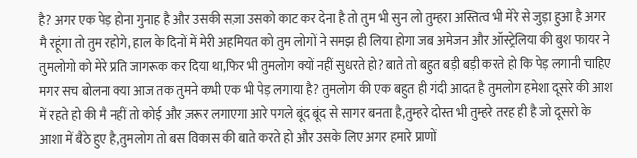है? अगर एक पेड़ होना गुनाह है और उसकी सज़ा उसको काट कर देना है तो तुम भी सुन लो तुम्हरा अस्तित्व भी मेरे से जुड़ा हुआ है अगर मै रहूंगा तो तुम रहोगे, हाल के दिनों में मेरी अहमियत को तुम लोगों ने समझ ही लिया होगा जब अमेजन और ऑस्ट्रेलिया की बुश फायर ने तुमलोगो को मेरे प्रति जागरूक कर दिया था,फिर भी तुमलोग क्यों नहीं सुधरते हो? बाते तो बहुत बड़ी बड़ी करते हो कि पेड़ लगानी चाहिए मगर सच बोलना क्या आज तक तुमने कभी एक भी पेड़ लगाया है? तुमलोग की एक बहुत ही गंदी आदत है तुमलोग हमेशा दूसरे की आश में रहते हो की मै नहीं तो कोई और ज़रूर लगाएगा आरे पगले बूंद बूंद से सागर बनता है,तुम्हरे दोस्त भी तुम्हरे तरह ही है जो दूसरो के आशा में बैठे हुए है,तुमलोग तो बस विकास की बाते करते हो और उसके लिए अगर हमारे प्राणों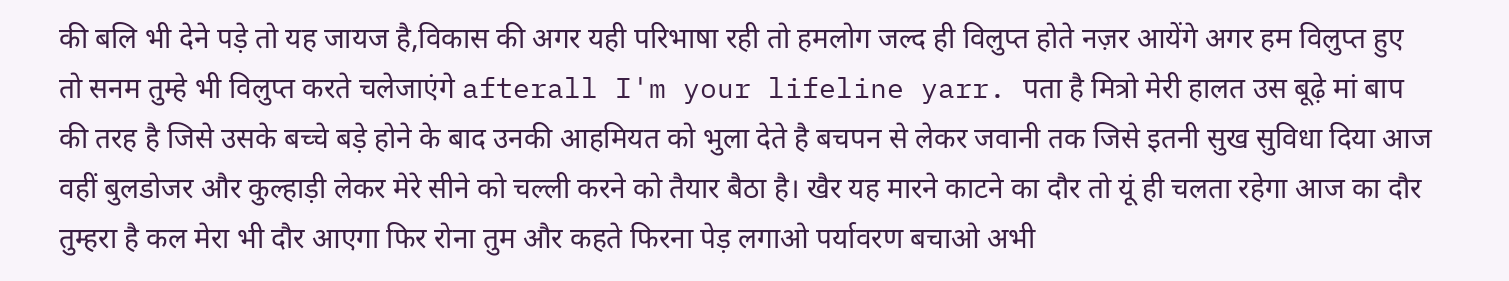की बलि भी देने पड़े तो यह जायज है,विकास की अगर यही परिभाषा रही तो हमलोग जल्द ही विलुप्त होते नज़र आयेंगे अगर हम विलुप्त हुए तो सनम तुम्हे भी विलुप्त करते चलेजाएंगे afterall I'm your lifeline yarr. पता है मित्रो मेरी हालत उस बूढ़े मां बाप की तरह है जिसे उसके बच्चे बड़े होने के बाद उनकी आहमियत को भुला देते है बचपन से लेकर जवानी तक जिसे इतनी सुख सुविधा दिया आज वहीं बुलडोजर और कुल्हाड़ी लेकर मेरे सीने को चल्ली करने को तैयार बैठा है। खैर यह मारने काटने का दौर तो यूं ही चलता रहेगा आज का दौर तुम्हरा है कल मेरा भी दौर आएगा फिर रोना तुम और कहते फिरना पेड़ लगाओ पर्यावरण बचाओ अभी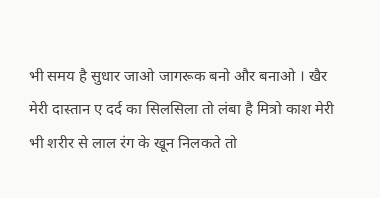भी समय है सुधार जाओ जागरूक बनो और बनाओ । खैर मेरी दास्तान ए दर्द का सिलसिला तो लंबा है मित्रो काश मेरी भी शरीर से लाल रंग के खून निलकते तो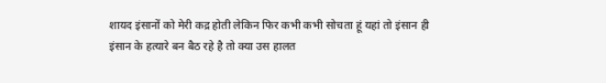शायद इंसानों को मेरी कद्र होती लेकिन फिर कभी कभी सोचता हूं यहां तो इंसान ही इंसान के हत्यारे बन बैठ रहे है तो क्या उस हालत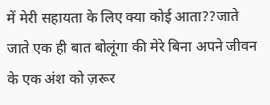में मेरी सहायता के लिए क्या कोई आता??जाते जाते एक ही बात बोलूंगा की मेरे बिना अपने जीवन के एक अंश को ज़रूर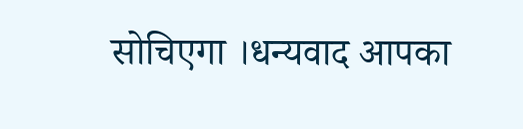सोचिएगा ।धन्यवाद आपका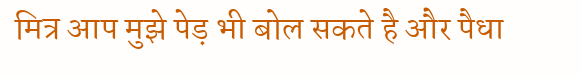मित्र आप मुझे पेड़ भी बोल सकते है और पैधा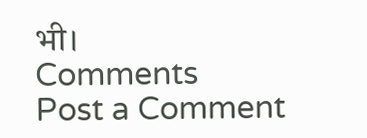भी।
Comments
Post a Comment